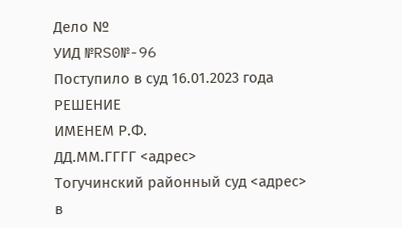Дело №
УИД №RS0№-96
Поступило в суд 16.01.2023 года
РЕШЕНИЕ
ИМЕНЕМ Р.Ф.
ДД.ММ.ГГГГ <адрес>
Тогучинский районный суд <адрес> в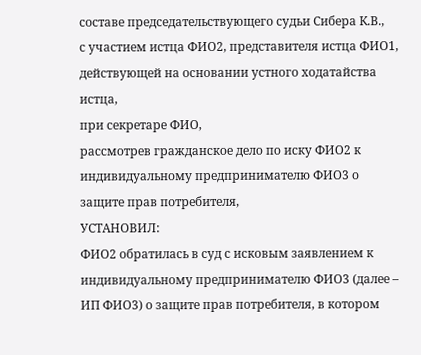составе председательствующего судьи Сибера К.В.,
с участием истца ФИО2, представителя истца ФИО1, действующей на основании устного ходатайства истца,
при секретаре ФИО,
рассмотрев гражданское дело по иску ФИО2 к индивидуальному предпринимателю ФИО3 о защите прав потребителя,
УСТАНОВИЛ:
ФИО2 обратилась в суд с исковым заявлением к индивидуальному предпринимателю ФИО3 (далее – ИП ФИО3) о защите прав потребителя, в котором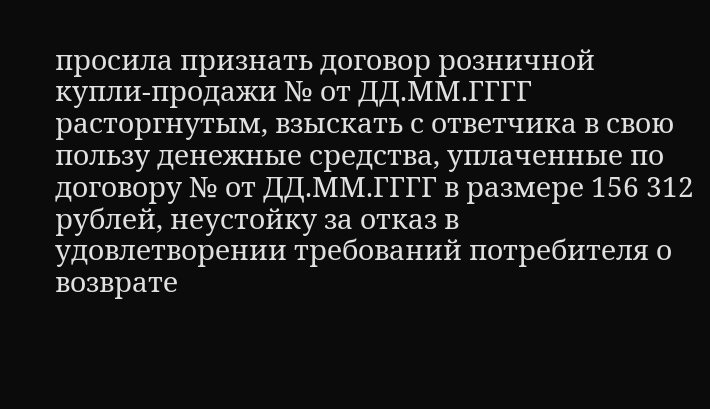просила признать договор розничной купли-продажи № от ДД.ММ.ГГГГ расторгнутым, взыскать с ответчика в свою пользу денежные средства, уплаченные по договору № от ДД.ММ.ГГГГ в размере 156 312 рублей, неустойку за отказ в удовлетворении требований потребителя о возврате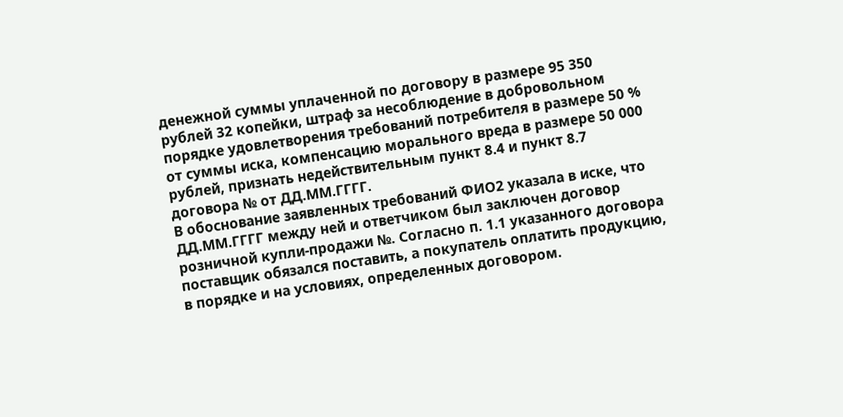денежной суммы уплаченной по договору в размере 95 350 рублей 32 копейки, штраф за несоблюдение в добровольном порядке удовлетворения требований потребителя в размере 50 % от суммы иска, компенсацию морального вреда в размере 50 000 рублей, признать недействительным пункт 8.4 и пункт 8.7 договора № от ДД.ММ.ГГГГ.
В обоснование заявленных требований ФИО2 указала в иске, что ДД.ММ.ГГГГ между ней и ответчиком был заключен договор розничной купли-продажи №. Согласно п. 1.1 указанного договора поставщик обязался поставить, а покупатель оплатить продукцию, в порядке и на условиях, определенных договором.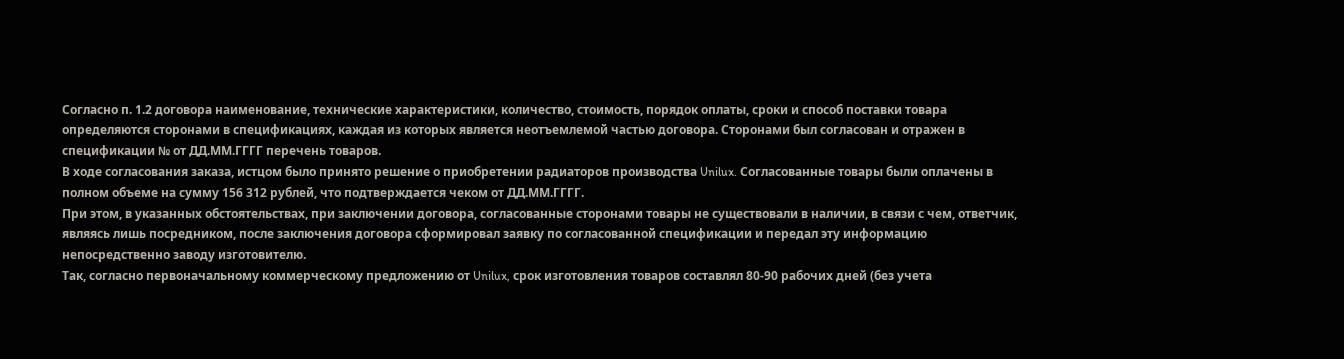Согласно п. 1.2 договора наименование, технические характеристики, количество, стоимость, порядок оплаты, сроки и способ поставки товара определяются сторонами в спецификациях, каждая из которых является неотъемлемой частью договора. Сторонами был согласован и отражен в спецификации № от ДД.ММ.ГГГГ перечень товаров.
В ходе согласования заказа, истцом было принято решение о приобретении радиаторов производства Unilux. Согласованные товары были оплачены в полном объеме на сумму 156 312 рублей, что подтверждается чеком от ДД.ММ.ГГГГ.
При этом, в указанных обстоятельствах, при заключении договора, согласованные сторонами товары не существовали в наличии, в связи с чем, ответчик, являясь лишь посредником, после заключения договора сформировал заявку по согласованной спецификации и передал эту информацию непосредственно заводу изготовителю.
Так, согласно первоначальному коммерческому предложению от Unilux, срок изготовления товаров составлял 80-90 рабочих дней (без учета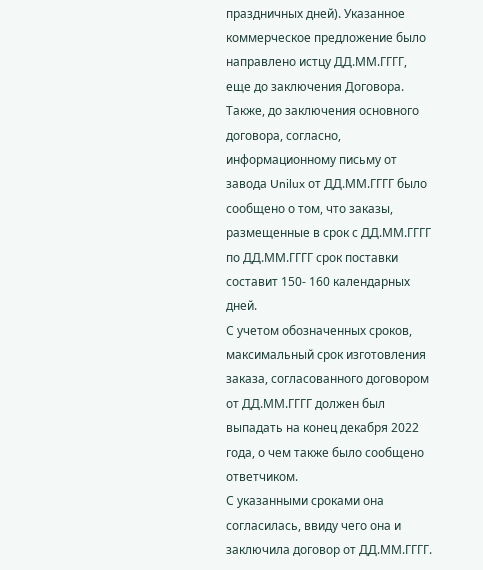праздничных дней). Указанное коммерческое предложение было направлено истцу ДД.ММ.ГГГГ, еще до заключения Договора.
Также, до заключения основного договора, согласно, информационному письму от завода Unilux от ДД.ММ.ГГГГ было сообщено о том, что заказы, размещенные в срок с ДД.ММ.ГГГГ по ДД.ММ.ГГГГ срок поставки составит 150- 160 календарных дней.
С учетом обозначенных сроков, максимальный срок изготовления заказа, согласованного договором от ДД.ММ.ГГГГ должен был выпадать на конец декабря 2022 года, о чем также было сообщено ответчиком.
С указанными сроками она согласилась, ввиду чего она и заключила договор от ДД.ММ.ГГГГ.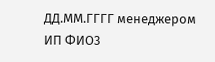ДД.ММ.ГГГГ менеджером ИП ФИО3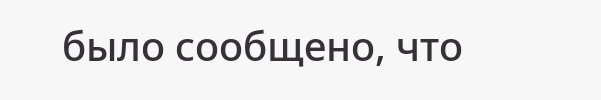было сообщено, что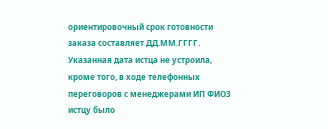ориентировочный срок готовности заказа составляет ДД.ММ.ГГГГ.
Указанная дата истца не устроила, кроме того, в ходе телефонных переговоров с менеджерами ИП ФИО3 истцу было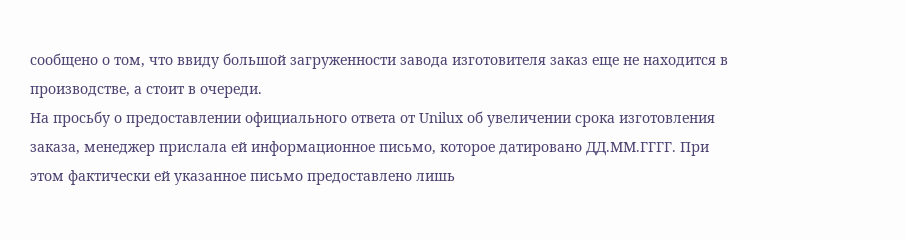сообщено о том, что ввиду большой загруженности завода изготовителя заказ еще не находится в производстве, а стоит в очереди.
На просьбу о предоставлении официального ответа от Unilux об увеличении срока изготовления заказа, менеджер прислала ей информационное письмо, которое датировано ДД.ММ.ГГГГ. При этом фактически ей указанное письмо предоставлено лишь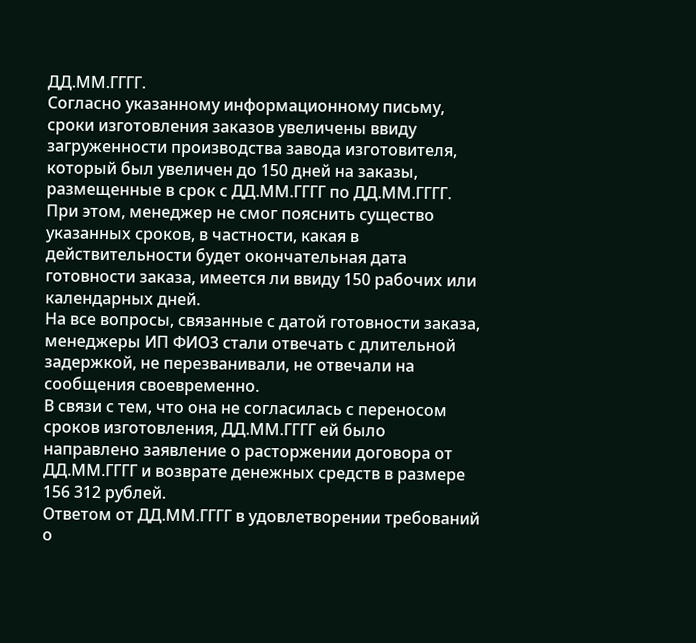ДД.ММ.ГГГГ.
Согласно указанному информационному письму, сроки изготовления заказов увеличены ввиду загруженности производства завода изготовителя, который был увеличен до 150 дней на заказы, размещенные в срок с ДД.ММ.ГГГГ по ДД.ММ.ГГГГ.
При этом, менеджер не смог пояснить существо указанных сроков, в частности, какая в действительности будет окончательная дата готовности заказа, имеется ли ввиду 150 рабочих или календарных дней.
На все вопросы, связанные с датой готовности заказа, менеджеры ИП ФИО3 стали отвечать с длительной задержкой, не перезванивали, не отвечали на сообщения своевременно.
В связи с тем, что она не согласилась с переносом сроков изготовления, ДД.ММ.ГГГГ ей было направлено заявление о расторжении договора от ДД.ММ.ГГГГ и возврате денежных средств в размере 156 312 рублей.
Ответом от ДД.ММ.ГГГГ в удовлетворении требований о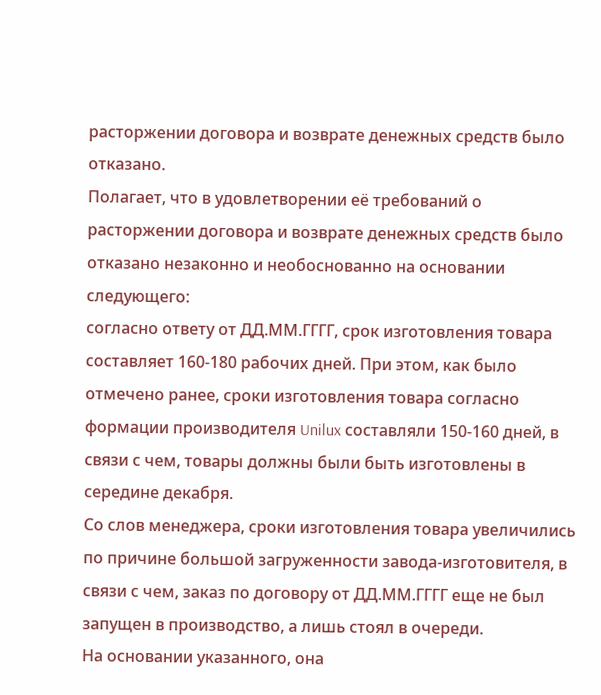расторжении договора и возврате денежных средств было отказано.
Полагает, что в удовлетворении её требований о расторжении договора и возврате денежных средств было отказано незаконно и необоснованно на основании следующего:
согласно ответу от ДД.ММ.ГГГГ, срок изготовления товара составляет 160-180 рабочих дней. При этом, как было отмечено ранее, сроки изготовления товара согласно формации производителя Unilux составляли 150-160 дней, в связи с чем, товары должны были быть изготовлены в середине декабря.
Со слов менеджера, сроки изготовления товара увеличились по причине большой загруженности завода-изготовителя, в связи с чем, заказ по договору от ДД.ММ.ГГГГ еще не был запущен в производство, а лишь стоял в очереди.
На основании указанного, она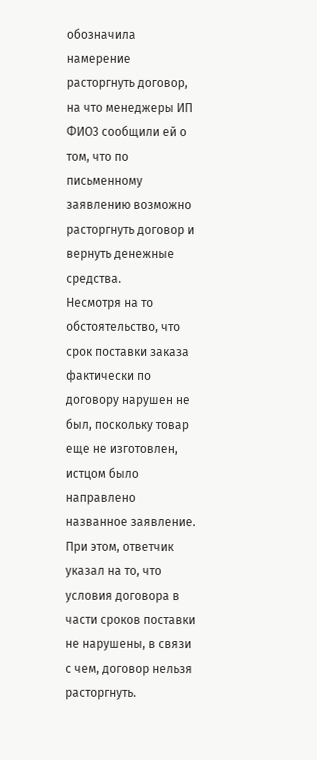обозначила намерение расторгнуть договор, на что менеджеры ИП ФИО3 сообщили ей о том, что по письменному заявлению возможно расторгнуть договор и вернуть денежные средства.
Несмотря на то обстоятельство, что срок поставки заказа фактически по договору нарушен не был, поскольку товар еще не изготовлен, истцом было направлено названное заявление.
При этом, ответчик указал на то, что условия договора в части сроков поставки не нарушены, в связи с чем, договор нельзя расторгнуть.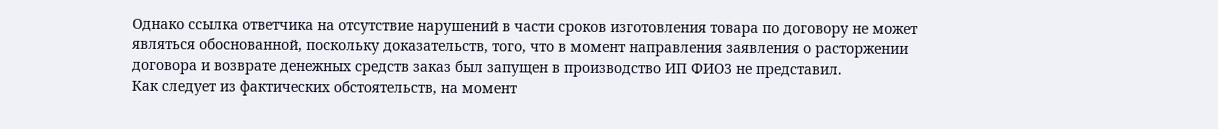Однако ссылка ответчика на отсутствие нарушений в части сроков изготовления товара по договору не может являться обоснованной, поскольку доказательств, того, что в момент направления заявления о расторжении договора и возврате денежных средств заказ был запущен в производство ИП ФИО3 не представил.
Как следует из фактических обстоятельств, на момент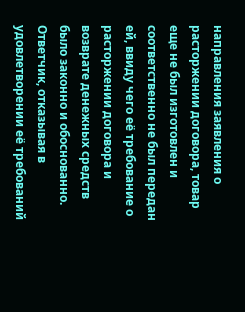направления заявления о расторжении договора, товар еще не был изготовлен и соответственно не был передан ей, ввиду чего её требование о расторжении договора и возврате денежных средств было законно и обоснованно.
Ответчик, отказывая в удовлетворении её требований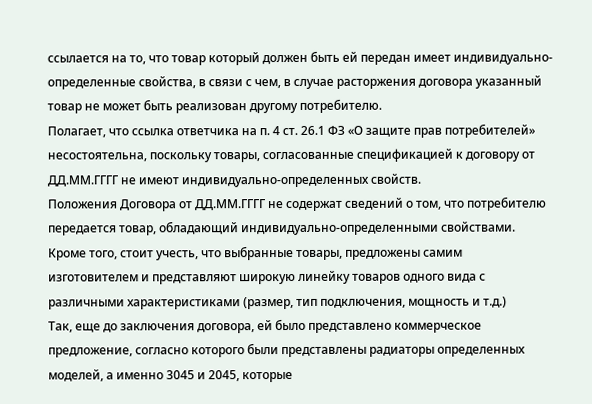ссылается на то, что товар который должен быть ей передан имеет индивидуально-определенные свойства, в связи с чем, в случае расторжения договора указанный товар не может быть реализован другому потребителю.
Полагает, что ссылка ответчика на п. 4 ст. 26.1 ФЗ «О защите прав потребителей» несостоятельна, поскольку товары, согласованные спецификацией к договору от ДД.ММ.ГГГГ не имеют индивидуально-определенных свойств.
Положения Договора от ДД.ММ.ГГГГ не содержат сведений о том, что потребителю передается товар, обладающий индивидуально-определенными свойствами.
Кроме того, стоит учесть, что выбранные товары, предложены самим изготовителем и представляют широкую линейку товаров одного вида с различными характеристиками (размер, тип подключения, мощность и т.д.)
Так, еще до заключения договора, ей было представлено коммерческое предложение, согласно которого были представлены радиаторы определенных моделей, а именно 3045 и 2045, которые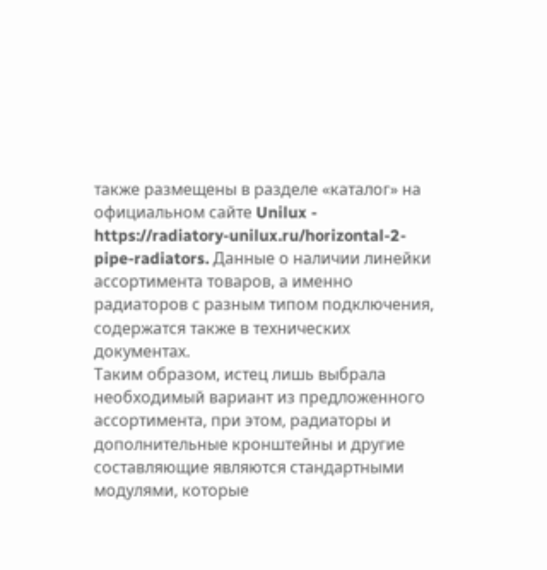также размещены в разделе «каталог» на официальном сайте Unilux - https://radiatory-unilux.ru/horizontal-2-pipe-radiators. Данные о наличии линейки ассортимента товаров, а именно радиаторов с разным типом подключения, содержатся также в технических документах.
Таким образом, истец лишь выбрала необходимый вариант из предложенного ассортимента, при этом, радиаторы и дополнительные кронштейны и другие составляющие являются стандартными модулями, которые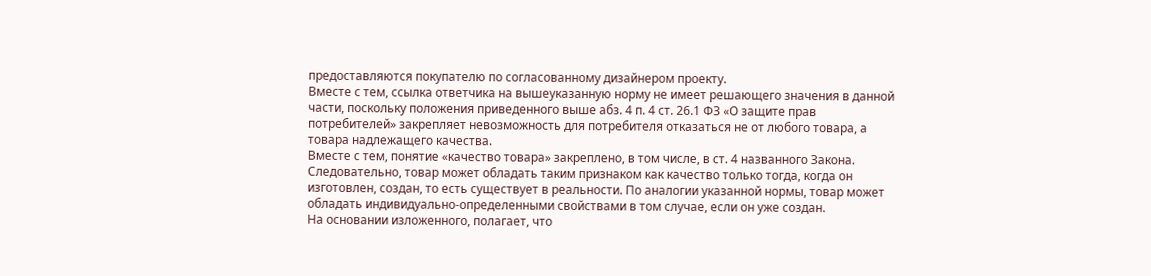предоставляются покупателю по согласованному дизайнером проекту.
Вместе с тем, ссылка ответчика на вышеуказанную норму не имеет решающего значения в данной части, поскольку положения приведенного выше абз. 4 п. 4 ст. 26.1 ФЗ «О защите прав потребителей» закрепляет невозможность для потребителя отказаться не от любого товара, а товара надлежащего качества.
Вместе с тем, понятие «качество товара» закреплено, в том числе, в ст. 4 названного Закона.
Следовательно, товар может обладать таким признаком как качество только тогда, когда он изготовлен, создан, то есть существует в реальности. По аналогии указанной нормы, товар может обладать индивидуально-определенными свойствами в том случае, если он уже создан.
На основании изложенного, полагает, что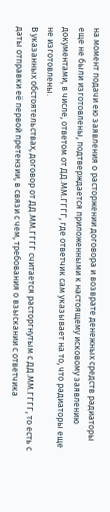на момент подачи ею заявления о расторжении договора и возврате денежных средств радиаторы еще не были изготовлены, подтверждается приложенными к настоящему исковому заявлению документами, в числе, ответом от ДД.ММ.ГГГГ, где ответчик сам указывает на то, что радиаторы еще не изготовлены.
В указанных обстоятельствах, договор от ДД.ММ.ГГГГ считается расторгнутым с ДД.ММ.ГГГГ, то есть с даты отправки её первой претензии, в связи с чем, требования о взыскании с ответчика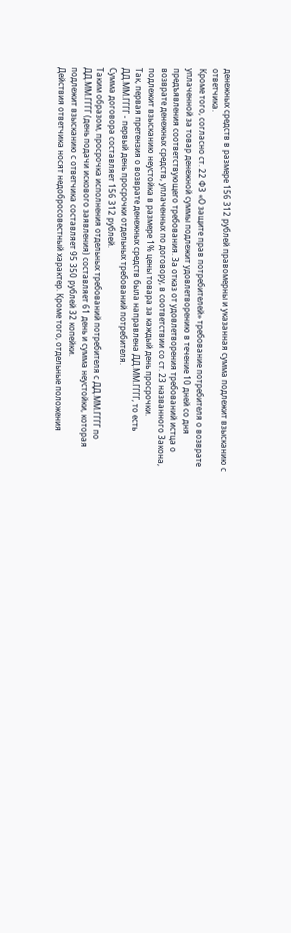денежных средств в размере 156 312 рублей правомерны и указанная сумма подлежит взысканию с ответчика.
Кроме того, согласно ст. 22 ФЗ «О защите прав потребителей» требование потребителя о возврате уплаченной за товар денежной суммы подлежит удовлетворению в течение 10 дней со дня предъявления соответствующего требования. За отказ от удовлетворения требований истца о возврате денежных средств, уплаченных по договору, в соответствии со ст. 23 названного Закона, подлежит взысканию неустойка в размере 1% цены товара за каждый день просрочки.
Так, первая претензия о возврате денежных средств была направлена ДД.ММ.ГГГГ, то есть ДД.ММ.ГГГГ - первый день просрочки отдельных требований потребителя.
Сумма договора составляет 156 312 рублей.
Таким образом, просрочка исполнения отдельных требований потребителя с ДД.ММ.ГГГГ по ДД.ММ.ГГГГ (день подачи искового заявления) составляет 61 день и сумма неустойки, которая подлежит взысканию с ответчика составляет 95 350 рублей 32 копейки.
Действия ответчика носят недобросовестный характер. Кроме того, отдельные положения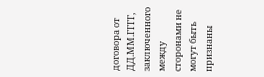договора от ДД.ММ.ГГГГ, заключенного между сторонами не могут быть признаны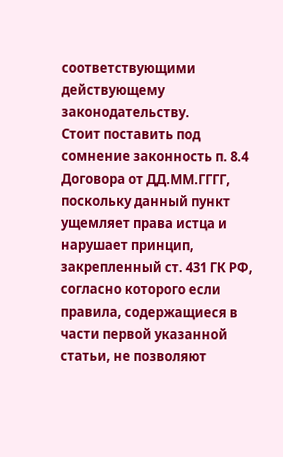соответствующими действующему законодательству.
Стоит поставить под сомнение законность п. 8.4 Договора от ДД.ММ.ГГГГ, поскольку данный пункт ущемляет права истца и нарушает принцип, закрепленный ст. 431 ГК РФ, согласно которого если правила, содержащиеся в части первой указанной статьи, не позволяют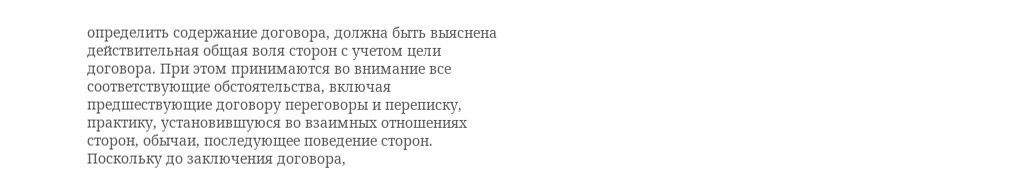определить содержание договора, должна быть выяснена действительная общая воля сторон с учетом цели договора. При этом принимаются во внимание все соответствующие обстоятельства, включая предшествующие договору переговоры и переписку, практику, установившуюся во взаимных отношениях сторон, обычаи, последующее поведение сторон. Поскольку до заключения договора,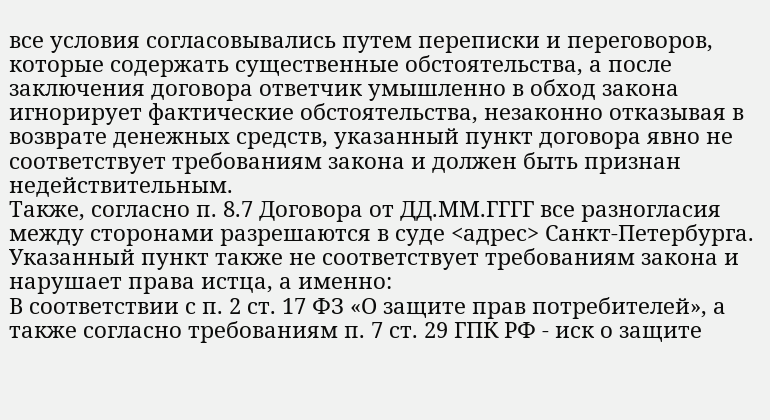все условия согласовывались путем переписки и переговоров, которые содержать существенные обстоятельства, а после заключения договора ответчик умышленно в обход закона игнорирует фактические обстоятельства, незаконно отказывая в возврате денежных средств, указанный пункт договора явно не соответствует требованиям закона и должен быть признан недействительным.
Также, согласно п. 8.7 Договора от ДД.ММ.ГГГГ все разногласия между сторонами разрешаются в суде <адрес> Санкт-Петербурга. Указанный пункт также не соответствует требованиям закона и нарушает права истца, а именно:
В соответствии с п. 2 ст. 17 ФЗ «О защите прав потребителей», а также согласно требованиям п. 7 ст. 29 ГПК РФ - иск о защите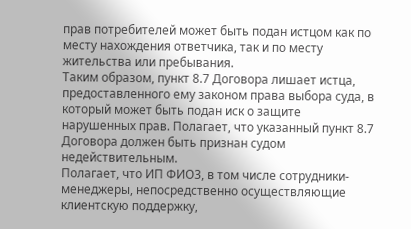прав потребителей может быть подан истцом как по месту нахождения ответчика, так и по месту жительства или пребывания.
Таким образом, пункт 8.7 Договора лишает истца, предоставленного ему законом права выбора суда, в который может быть подан иск о защите нарушенных прав. Полагает, что указанный пункт 8.7 Договора должен быть признан судом недействительным.
Полагает, что ИП ФИО3, в том числе сотрудники-менеджеры, непосредственно осуществляющие клиентскую поддержку,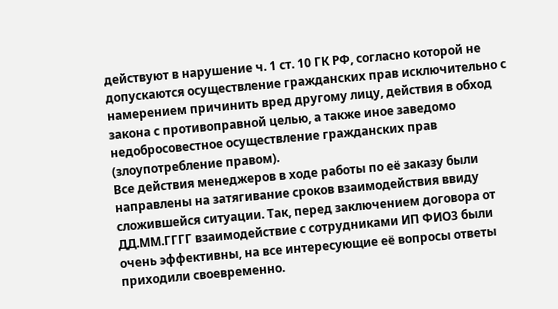действуют в нарушение ч. 1 ст. 10 ГК РФ, согласно которой не допускаются осуществление гражданских прав исключительно с намерением причинить вред другому лицу, действия в обход закона с противоправной целью, а также иное заведомо недобросовестное осуществление гражданских прав (злоупотребление правом).
Все действия менеджеров в ходе работы по её заказу были направлены на затягивание сроков взаимодействия ввиду сложившейся ситуации. Так, перед заключением договора от ДД.ММ.ГГГГ взаимодействие с сотрудниками ИП ФИО3 были очень эффективны, на все интересующие её вопросы ответы приходили своевременно.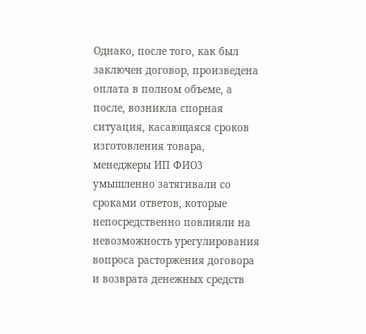Однако, после того, как был заключен договор, произведена оплата в полном объеме, а после, возникла спорная ситуация, касающаяся сроков изготовления товара, менеджеры ИП ФИО3 умышленно затягивали со сроками ответов, которые непосредственно повлияли на невозможность урегулирования вопроса расторжения договора и возврата денежных средств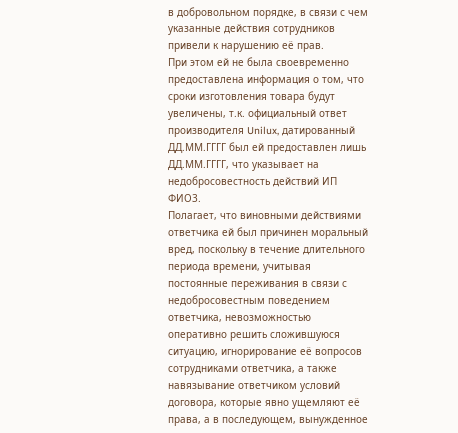в добровольном порядке, в связи с чем указанные действия сотрудников привели к нарушению её прав.
При этом ей не была своевременно предоставлена информация о том, что сроки изготовления товара будут увеличены, т.к. официальный ответ производителя Unilux, датированный ДД.ММ.ГГГГ был ей предоставлен лишь ДД.ММ.ГГГГ, что указывает на недобросовестность действий ИП ФИО3.
Полагает, что виновными действиями ответчика ей был причинен моральный вред, поскольку в течение длительного периода времени, учитывая постоянные переживания в связи с недобросовестным поведением ответчика, невозможностью оперативно решить сложившуюся ситуацию, игнорирование её вопросов сотрудниками ответчика, а также навязывание ответчиком условий договора, которые явно ущемляют её права, а в последующем, вынужденное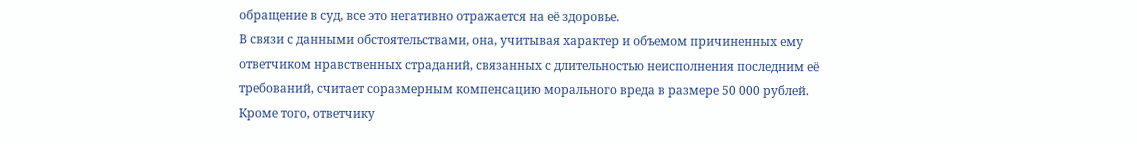обращение в суд, все это негативно отражается на её здоровье.
В связи с данными обстоятельствами, она, учитывая характер и объемом причиненных ему ответчиком нравственных страданий, связанных с длительностью неисполнения последним её требований, считает соразмерным компенсацию морального вреда в размере 50 000 рублей.
Кроме того, ответчику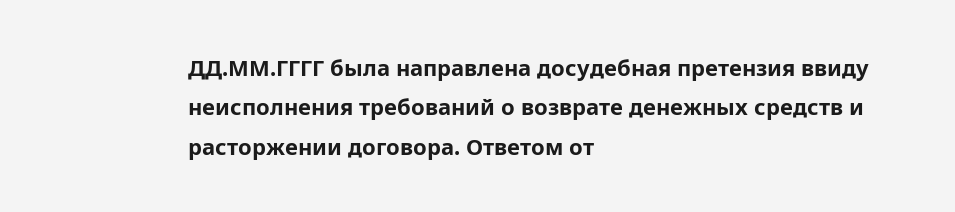ДД.ММ.ГГГГ была направлена досудебная претензия ввиду неисполнения требований о возврате денежных средств и расторжении договора. Ответом от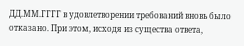ДД.ММ.ГГГГ в удовлетворении требований вновь было отказано. При этом, исходя из существа ответа,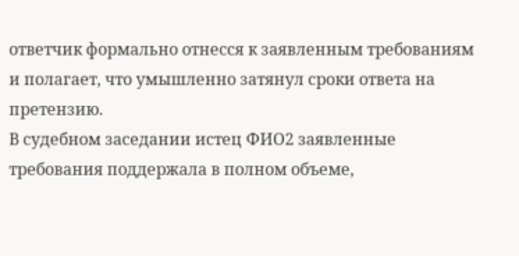ответчик формально отнесся к заявленным требованиям и полагает, что умышленно затянул сроки ответа на претензию.
В судебном заседании истец ФИО2 заявленные требования поддержала в полном объеме,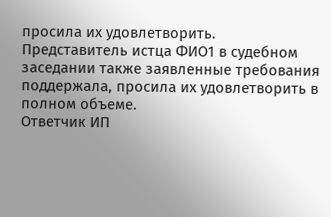просила их удовлетворить.
Представитель истца ФИО1 в судебном заседании также заявленные требования поддержала, просила их удовлетворить в полном объеме.
Ответчик ИП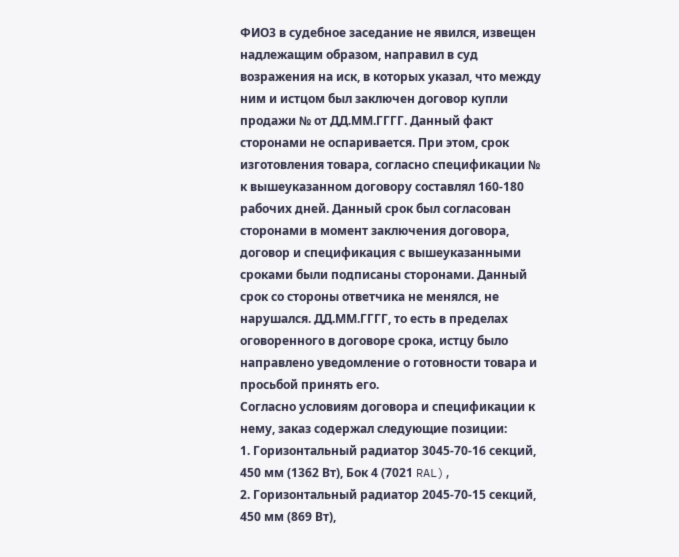ФИО3 в судебное заседание не явился, извещен надлежащим образом, направил в суд возражения на иск, в которых указал, что между ним и истцом был заключен договор купли продажи № от ДД.ММ.ГГГГ. Данный факт сторонами не оспаривается. При этом, срок изготовления товара, согласно спецификации № к вышеуказанном договору составлял 160-180 рабочих дней. Данный срок был согласован сторонами в момент заключения договора, договор и спецификация с вышеуказанными сроками были подписаны сторонами. Данный срок со стороны ответчика не менялся, не нарушался. ДД.ММ.ГГГГ, то есть в пределах оговоренного в договоре срока, истцу было направлено уведомление о готовности товара и просьбой принять его.
Согласно условиям договора и спецификации к нему, заказ содержал следующие позиции:
1. Горизонтальный радиатор 3045-70-16 секций, 450 мм (1362 Вт), Бок 4 (7021 RAL),
2. Горизонтальный радиатор 2045-70-15 секций, 450 мм (869 Вт),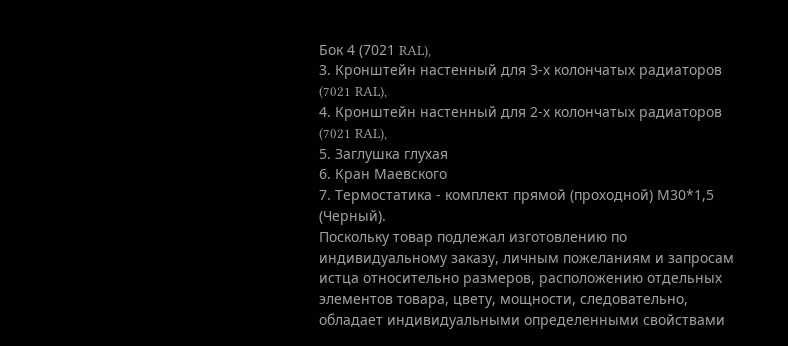Бок 4 (7021 RAL),
3. Кронштейн настенный для 3-х колончатых радиаторов (7021 RAL),
4. Кронштейн настенный для 2-х колончатых радиаторов (7021 RAL),
5. Заглушка глухая
6. Кран Маевского
7. Термостатика - комплект прямой (проходной) М30*1,5 (Черный).
Поскольку товар подлежал изготовлению по индивидуальному заказу, личным пожеланиям и запросам истца относительно размеров, расположению отдельных элементов товара, цвету, мощности, следовательно, обладает индивидуальными определенными свойствами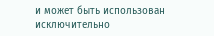и может быть использован исключительно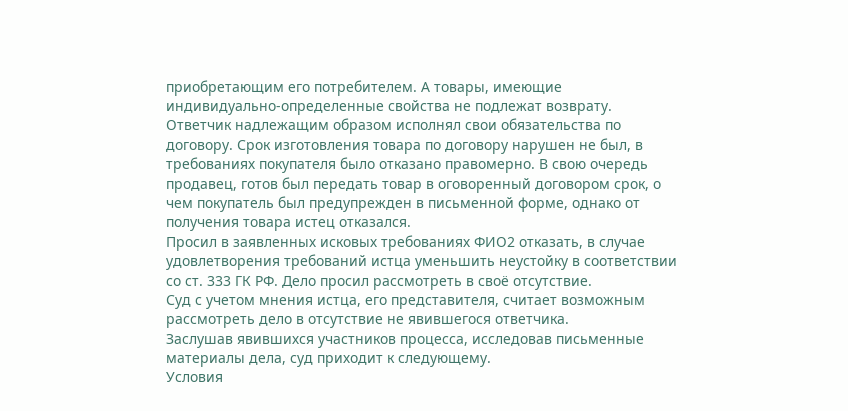приобретающим его потребителем. А товары, имеющие индивидуально-определенные свойства не подлежат возврату.
Ответчик надлежащим образом исполнял свои обязательства по договору. Срок изготовления товара по договору нарушен не был, в требованиях покупателя было отказано правомерно. В свою очередь продавец, готов был передать товар в оговоренный договором срок, о чем покупатель был предупрежден в письменной форме, однако от получения товара истец отказался.
Просил в заявленных исковых требованиях ФИО2 отказать, в случае удовлетворения требований истца уменьшить неустойку в соответствии со ст. 333 ГК РФ. Дело просил рассмотреть в своё отсутствие.
Суд с учетом мнения истца, его представителя, считает возможным рассмотреть дело в отсутствие не явившегося ответчика.
Заслушав явившихся участников процесса, исследовав письменные материалы дела, суд приходит к следующему.
Условия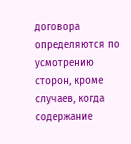договора определяются по усмотрению сторон, кроме случаев, когда содержание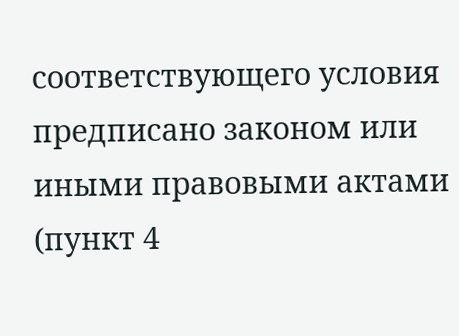соответствующего условия предписано законом или иными правовыми актами (пункт 4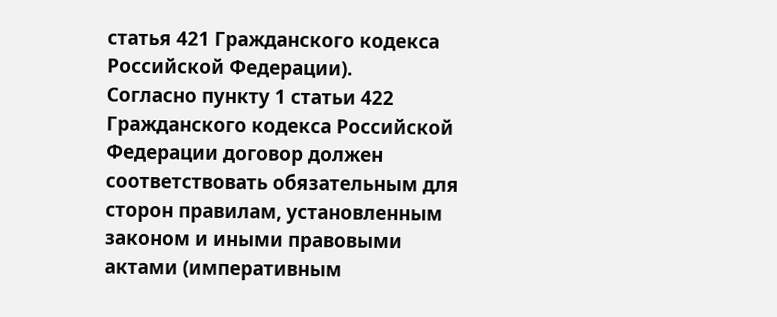статья 421 Гражданского кодекса Российской Федерации).
Согласно пункту 1 статьи 422 Гражданского кодекса Российской Федерации договор должен соответствовать обязательным для сторон правилам, установленным законом и иными правовыми актами (императивным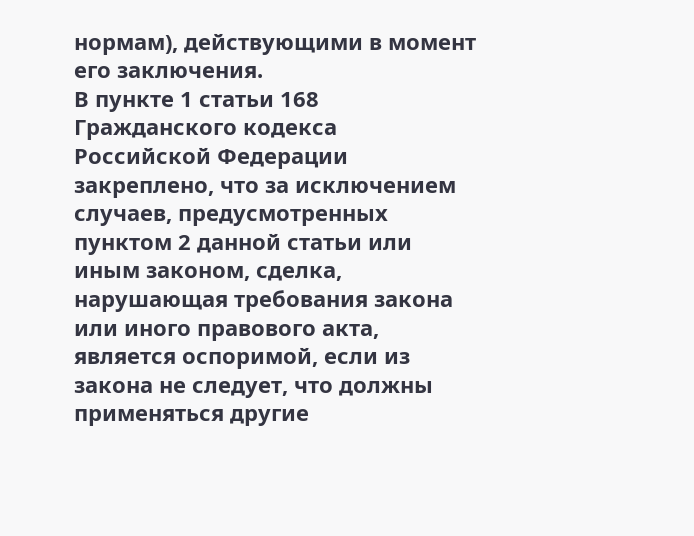нормам), действующими в момент его заключения.
В пункте 1 статьи 168 Гражданского кодекса Российской Федерации закреплено, что за исключением случаев, предусмотренных пунктом 2 данной статьи или иным законом, сделка, нарушающая требования закона или иного правового акта, является оспоримой, если из закона не следует, что должны применяться другие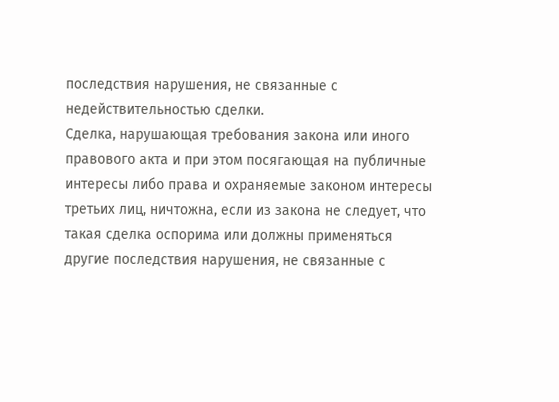последствия нарушения, не связанные с недействительностью сделки.
Сделка, нарушающая требования закона или иного правового акта и при этом посягающая на публичные интересы либо права и охраняемые законом интересы третьих лиц, ничтожна, если из закона не следует, что такая сделка оспорима или должны применяться другие последствия нарушения, не связанные с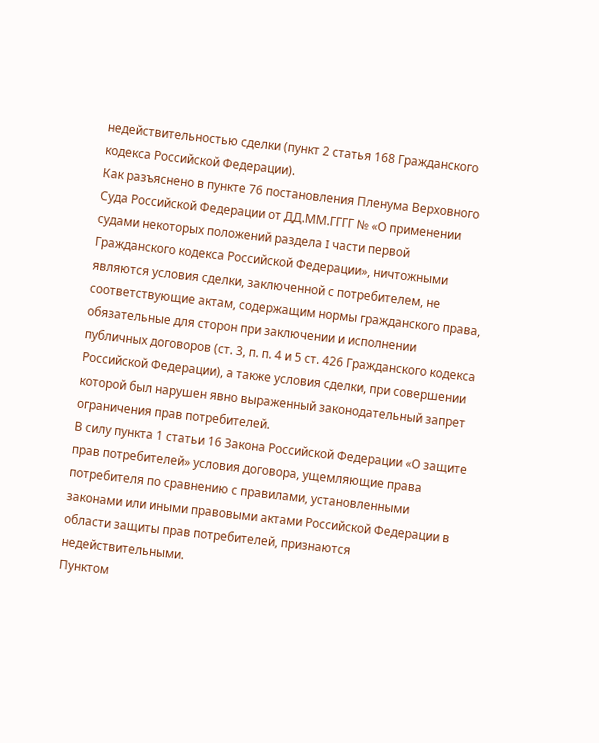недействительностью сделки (пункт 2 статья 168 Гражданского кодекса Российской Федерации).
Как разъяснено в пункте 76 постановления Пленума Верховного Суда Российской Федерации от ДД.ММ.ГГГГ № «О применении судами некоторых положений раздела I части первой Гражданского кодекса Российской Федерации», ничтожными являются условия сделки, заключенной с потребителем, не соответствующие актам, содержащим нормы гражданского права, обязательные для сторон при заключении и исполнении публичных договоров (ст. 3, п. п. 4 и 5 ст. 426 Гражданского кодекса Российской Федерации), а также условия сделки, при совершении которой был нарушен явно выраженный законодательный запрет ограничения прав потребителей.
В силу пункта 1 статьи 16 Закона Российской Федерации «О защите прав потребителей» условия договора, ущемляющие права потребителя по сравнению с правилами, установленными законами или иными правовыми актами Российской Федерации в области защиты прав потребителей, признаются недействительными.
Пунктом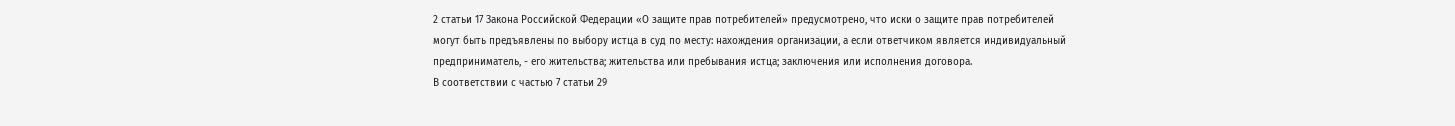2 статьи 17 Закона Российской Федерации «О защите прав потребителей» предусмотрено, что иски о защите прав потребителей могут быть предъявлены по выбору истца в суд по месту: нахождения организации, а если ответчиком является индивидуальный предприниматель, - его жительства; жительства или пребывания истца; заключения или исполнения договора.
В соответствии с частью 7 статьи 29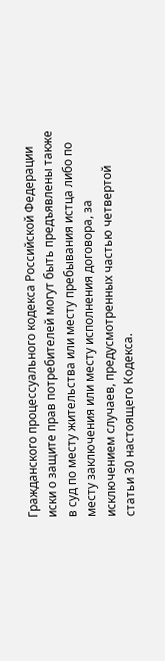Гражданского процессуального кодекса Российской Федерации иски о защите прав потребителей могут быть предъявлены также в суд по месту жительства или месту пребывания истца либо по месту заключения или месту исполнения договора, за исключением случаев, предусмотренных частью четвертой статьи 30 настоящего Кодекса.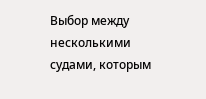Выбор между несколькими судами, которым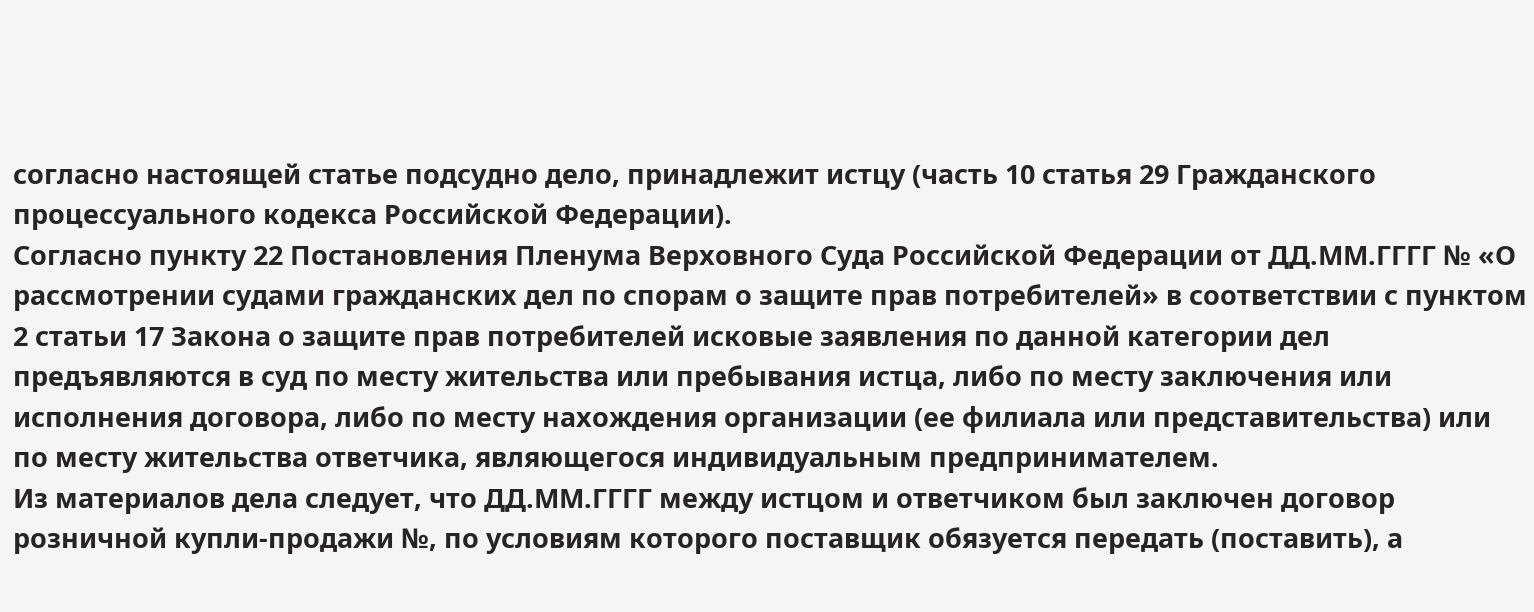согласно настоящей статье подсудно дело, принадлежит истцу (часть 10 статья 29 Гражданского процессуального кодекса Российской Федерации).
Согласно пункту 22 Постановления Пленума Верховного Суда Российской Федерации от ДД.ММ.ГГГГ № «О рассмотрении судами гражданских дел по спорам о защите прав потребителей» в соответствии с пунктом 2 статьи 17 Закона о защите прав потребителей исковые заявления по данной категории дел предъявляются в суд по месту жительства или пребывания истца, либо по месту заключения или исполнения договора, либо по месту нахождения организации (ее филиала или представительства) или по месту жительства ответчика, являющегося индивидуальным предпринимателем.
Из материалов дела следует, что ДД.ММ.ГГГГ между истцом и ответчиком был заключен договор розничной купли-продажи №, по условиям которого поставщик обязуется передать (поставить), а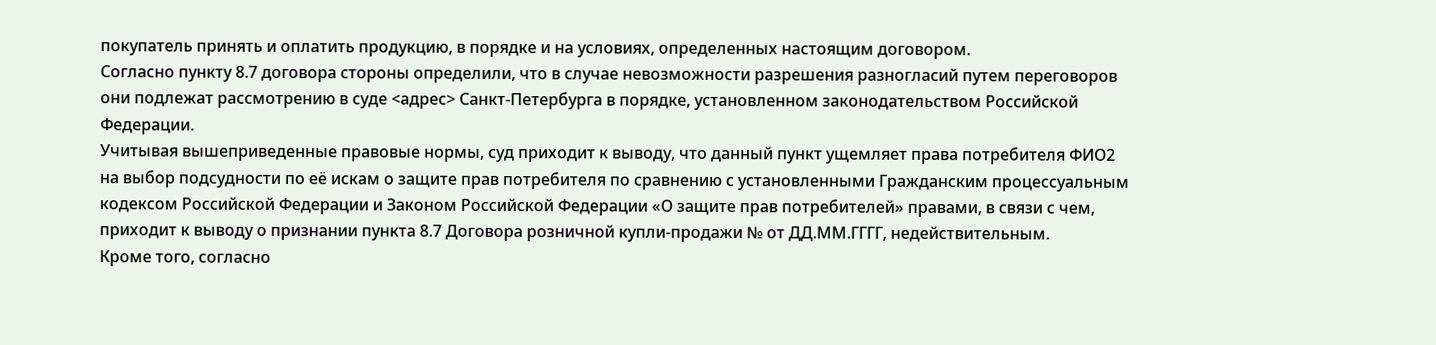покупатель принять и оплатить продукцию, в порядке и на условиях, определенных настоящим договором.
Согласно пункту 8.7 договора стороны определили, что в случае невозможности разрешения разногласий путем переговоров они подлежат рассмотрению в суде <адрес> Санкт-Петербурга в порядке, установленном законодательством Российской Федерации.
Учитывая вышеприведенные правовые нормы, суд приходит к выводу, что данный пункт ущемляет права потребителя ФИО2 на выбор подсудности по её искам о защите прав потребителя по сравнению с установленными Гражданским процессуальным кодексом Российской Федерации и Законом Российской Федерации «О защите прав потребителей» правами, в связи с чем, приходит к выводу о признании пункта 8.7 Договора розничной купли-продажи № от ДД.ММ.ГГГГ, недействительным.
Кроме того, согласно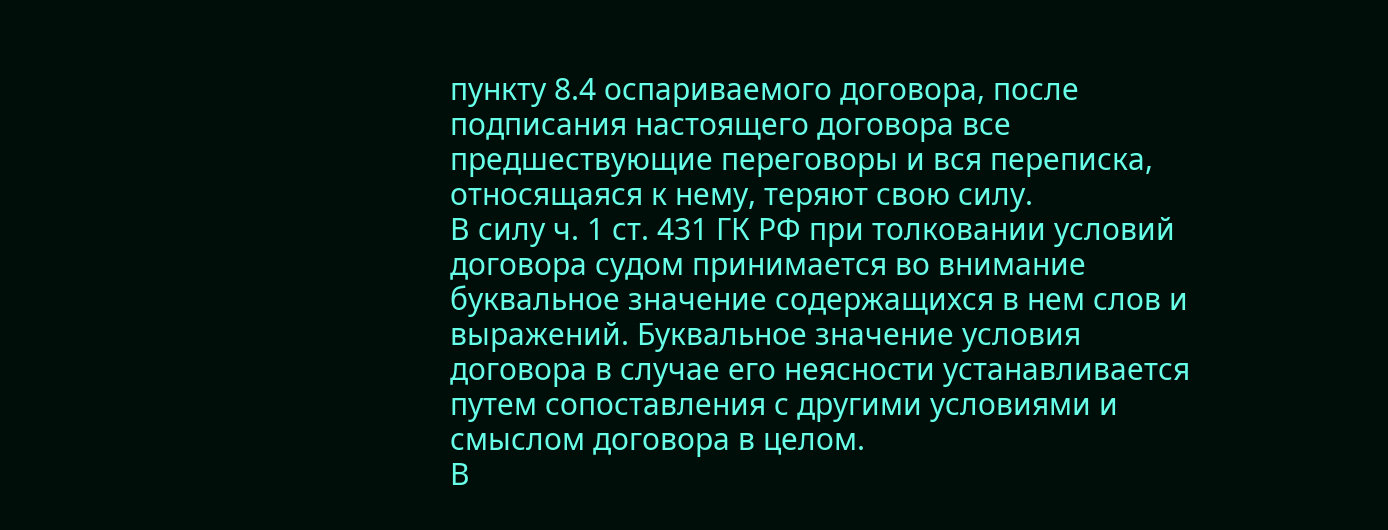пункту 8.4 оспариваемого договора, после подписания настоящего договора все предшествующие переговоры и вся переписка, относящаяся к нему, теряют свою силу.
В силу ч. 1 ст. 431 ГК РФ при толковании условий договора судом принимается во внимание буквальное значение содержащихся в нем слов и выражений. Буквальное значение условия договора в случае его неясности устанавливается путем сопоставления с другими условиями и смыслом договора в целом.
В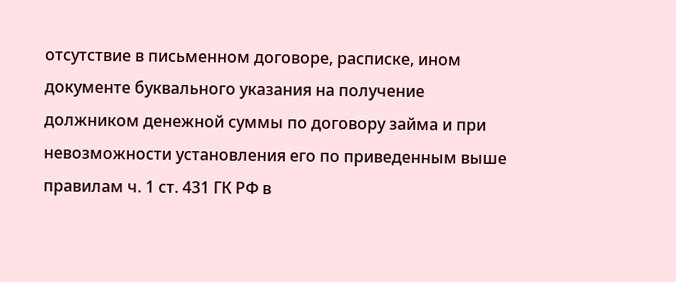отсутствие в письменном договоре, расписке, ином документе буквального указания на получение должником денежной суммы по договору займа и при невозможности установления его по приведенным выше правилам ч. 1 ст. 431 ГК РФ в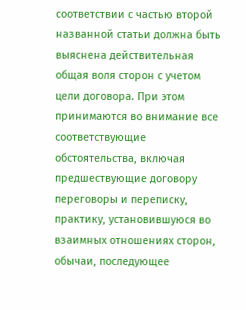соответствии с частью второй названной статьи должна быть выяснена действительная общая воля сторон с учетом цели договора. При этом принимаются во внимание все соответствующие обстоятельства, включая предшествующие договору переговоры и переписку, практику, установившуюся во взаимных отношениях сторон, обычаи, последующее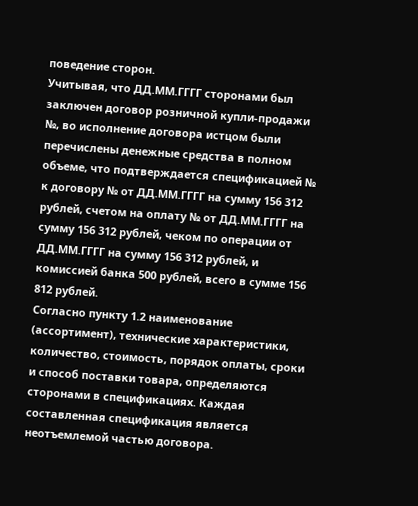поведение сторон.
Учитывая, что ДД.ММ.ГГГГ сторонами был заключен договор розничной купли-продажи №, во исполнение договора истцом были перечислены денежные средства в полном объеме, что подтверждается спецификацией № к договору № от ДД.ММ.ГГГГ на сумму 156 312 рублей, счетом на оплату № от ДД.ММ.ГГГГ на сумму 156 312 рублей, чеком по операции от ДД.ММ.ГГГГ на сумму 156 312 рублей, и комиссией банка 500 рублей, всего в сумме 156 812 рублей.
Согласно пункту 1.2 наименование (ассортимент), технические характеристики, количество, стоимость, порядок оплаты, сроки и способ поставки товара, определяются сторонами в спецификациях. Каждая составленная спецификация является неотъемлемой частью договора.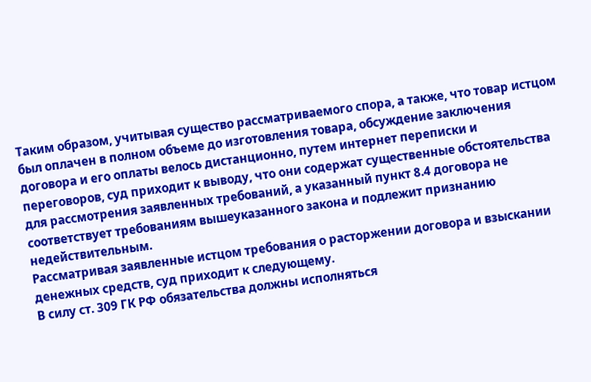Таким образом, учитывая существо рассматриваемого спора, а также, что товар истцом был оплачен в полном объеме до изготовления товара, обсуждение заключения договора и его оплаты велось дистанционно, путем интернет переписки и переговоров, суд приходит к выводу, что они содержат существенные обстоятельства для рассмотрения заявленных требований, а указанный пункт 8.4 договора не соответствует требованиям вышеуказанного закона и подлежит признанию недействительным.
Рассматривая заявленные истцом требования о расторжении договора и взыскании денежных средств, суд приходит к следующему.
В силу ст. 309 ГК РФ обязательства должны исполняться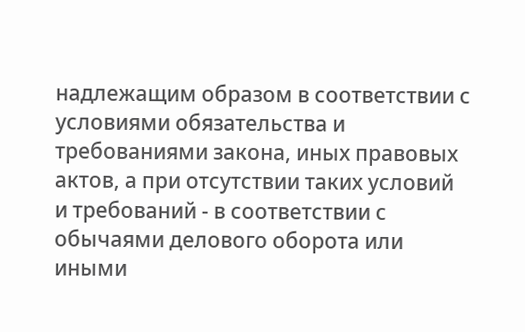надлежащим образом в соответствии с условиями обязательства и требованиями закона, иных правовых актов, а при отсутствии таких условий и требований - в соответствии с обычаями делового оборота или иными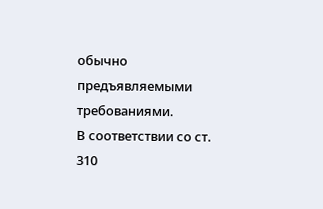обычно предъявляемыми требованиями.
В соответствии со ст. 310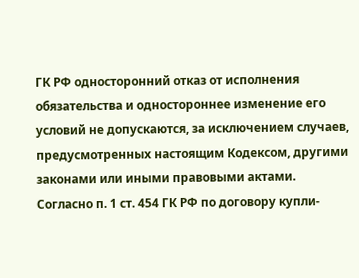ГК РФ односторонний отказ от исполнения обязательства и одностороннее изменение его условий не допускаются, за исключением случаев, предусмотренных настоящим Кодексом, другими законами или иными правовыми актами.
Согласно п. 1 ст. 454 ГК РФ по договору купли-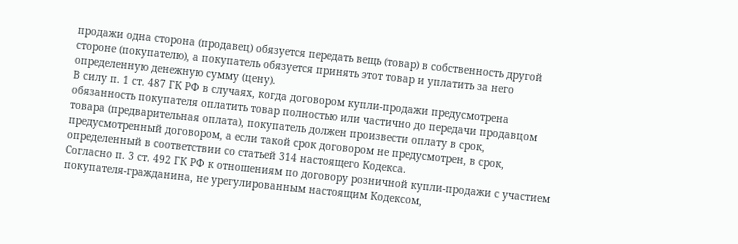продажи одна сторона (продавец) обязуется передать вещь (товар) в собственность другой стороне (покупателю), а покупатель обязуется принять этот товар и уплатить за него определенную денежную сумму (цену).
В силу п. 1 ст. 487 ГК РФ в случаях, когда договором купли-продажи предусмотрена обязанность покупателя оплатить товар полностью или частично до передачи продавцом товара (предварительная оплата), покупатель должен произвести оплату в срок, предусмотренный договором, а если такой срок договором не предусмотрен, в срок, определенный в соответствии со статьей 314 настоящего Кодекса.
Согласно п. 3 ст. 492 ГК РФ к отношениям по договору розничной купли-продажи с участием покупателя-гражданина, не урегулированным настоящим Кодексом,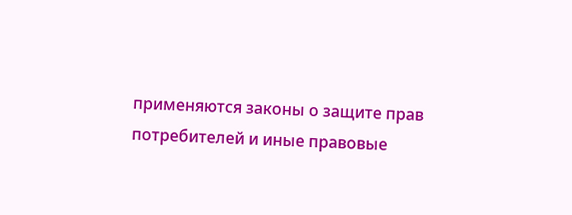применяются законы о защите прав потребителей и иные правовые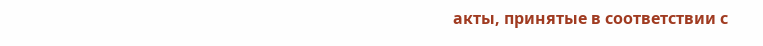акты, принятые в соответствии с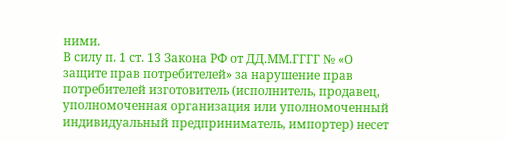ними.
В силу п. 1 ст. 13 Закона РФ от ДД.ММ.ГГГГ № «О защите прав потребителей» за нарушение прав потребителей изготовитель (исполнитель, продавец, уполномоченная организация или уполномоченный индивидуальный предприниматель, импортер) несет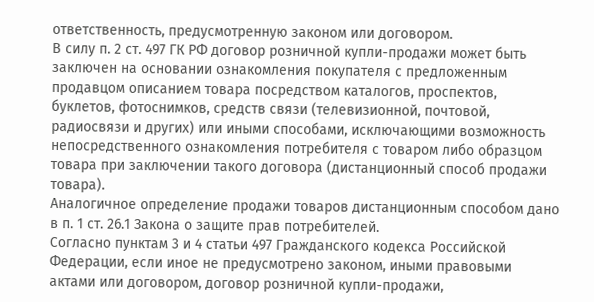ответственность, предусмотренную законом или договором.
В силу п. 2 ст. 497 ГК РФ договор розничной купли-продажи может быть заключен на основании ознакомления покупателя с предложенным продавцом описанием товара посредством каталогов, проспектов, буклетов, фотоснимков, средств связи (телевизионной, почтовой, радиосвязи и других) или иными способами, исключающими возможность непосредственного ознакомления потребителя с товаром либо образцом товара при заключении такого договора (дистанционный способ продажи товара).
Аналогичное определение продажи товаров дистанционным способом дано в п. 1 ст. 26.1 Закона о защите прав потребителей.
Согласно пунктам 3 и 4 статьи 497 Гражданского кодекса Российской Федерации, если иное не предусмотрено законом, иными правовыми актами или договором, договор розничной купли-продажи,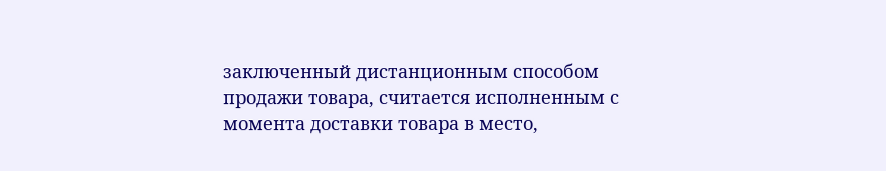заключенный дистанционным способом продажи товара, считается исполненным с момента доставки товара в место,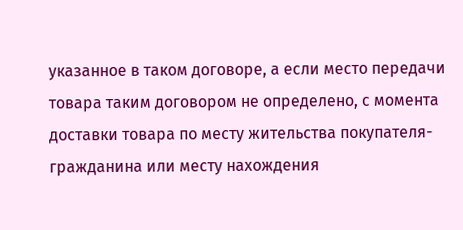указанное в таком договоре, а если место передачи товара таким договором не определено, с момента доставки товара по месту жительства покупателя-гражданина или месту нахождения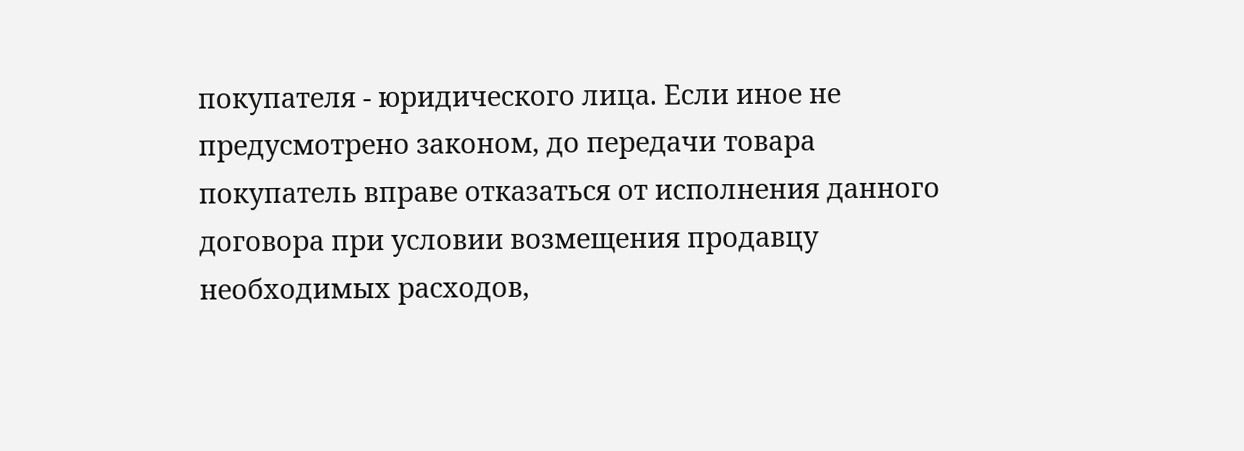покупателя - юридического лица. Если иное не предусмотрено законом, до передачи товара покупатель вправе отказаться от исполнения данного договора при условии возмещения продавцу необходимых расходов,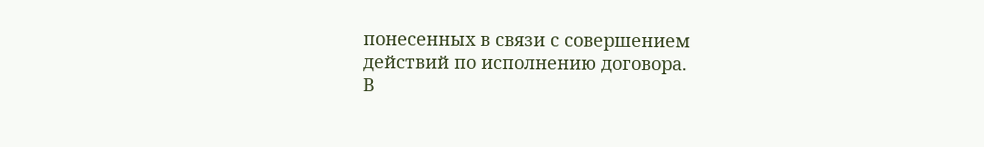понесенных в связи с совершением действий по исполнению договора.
В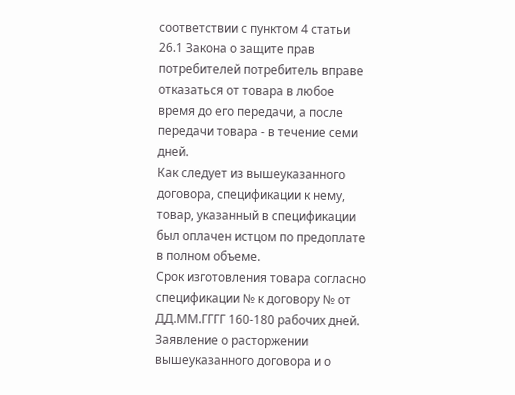соответствии с пунктом 4 статьи 26.1 Закона о защите прав потребителей потребитель вправе отказаться от товара в любое время до его передачи, а после передачи товара - в течение семи дней.
Как следует из вышеуказанного договора, спецификации к нему, товар, указанный в спецификации был оплачен истцом по предоплате в полном объеме.
Срок изготовления товара согласно спецификации № к договору № от ДД.ММ.ГГГГ 160-180 рабочих дней.
Заявление о расторжении вышеуказанного договора и о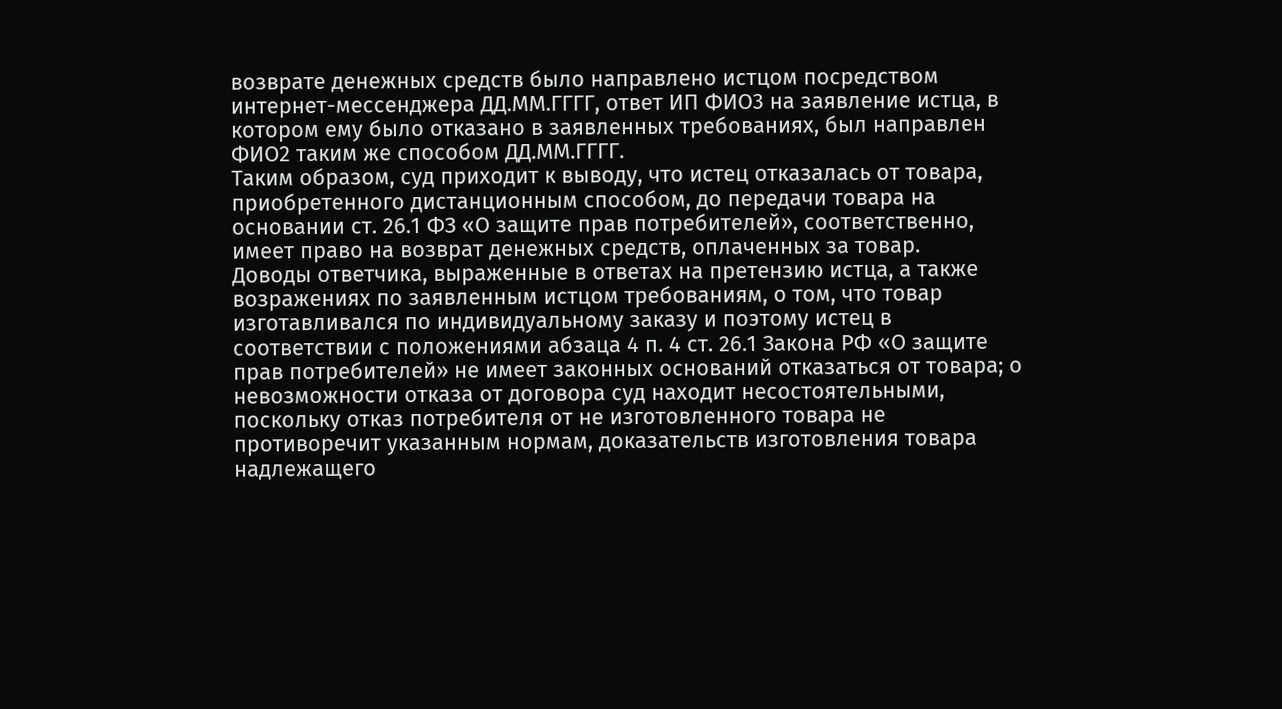возврате денежных средств было направлено истцом посредством интернет-мессенджера ДД.ММ.ГГГГ, ответ ИП ФИО3 на заявление истца, в котором ему было отказано в заявленных требованиях, был направлен ФИО2 таким же способом ДД.ММ.ГГГГ.
Таким образом, суд приходит к выводу, что истец отказалась от товара, приобретенного дистанционным способом, до передачи товара на основании ст. 26.1 ФЗ «О защите прав потребителей», соответственно, имеет право на возврат денежных средств, оплаченных за товар.
Доводы ответчика, выраженные в ответах на претензию истца, а также возражениях по заявленным истцом требованиям, о том, что товар изготавливался по индивидуальному заказу и поэтому истец в соответствии с положениями абзаца 4 п. 4 ст. 26.1 Закона РФ «О защите прав потребителей» не имеет законных оснований отказаться от товара; о невозможности отказа от договора суд находит несостоятельными, поскольку отказ потребителя от не изготовленного товара не противоречит указанным нормам, доказательств изготовления товара надлежащего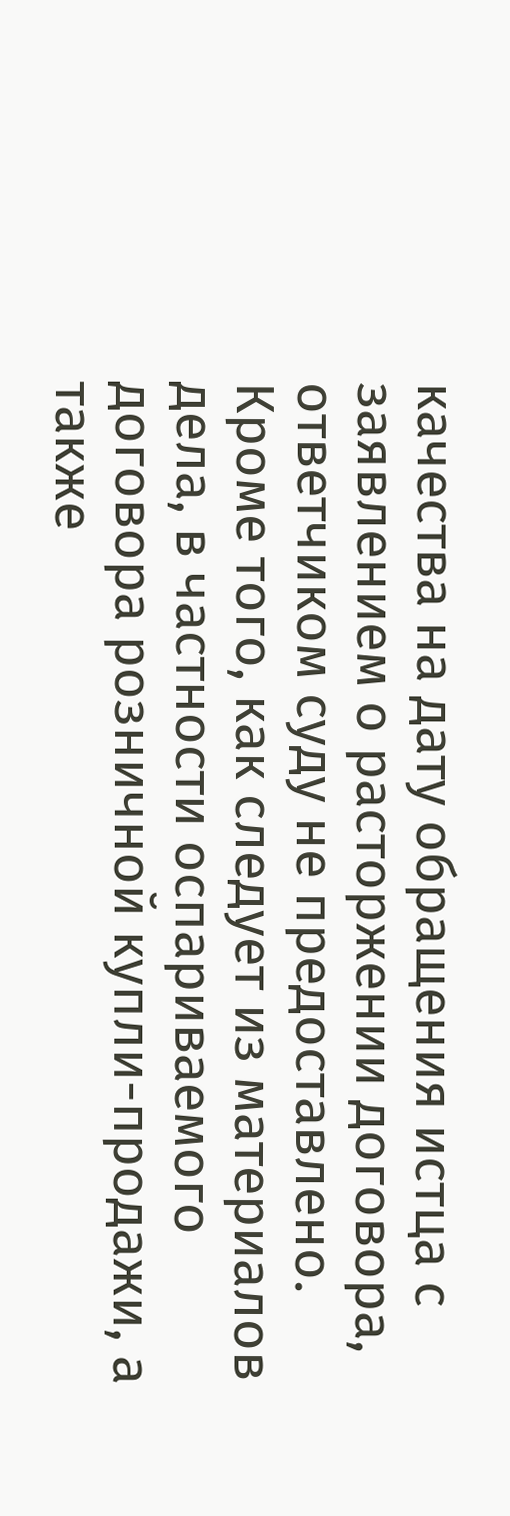качества на дату обращения истца с заявлением о расторжении договора, ответчиком суду не предоставлено.
Кроме того, как следует из материалов дела, в частности оспариваемого договора розничной купли-продажи, а также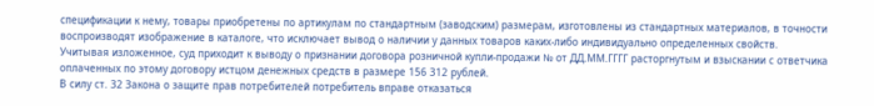спецификации к нему, товары приобретены по артикулам по стандартным (заводским) размерам, изготовлены из стандартных материалов, в точности воспроизводят изображение в каталоге, что исключает вывод о наличии у данных товаров каких-либо индивидуально определенных свойств.
Учитывая изложенное, суд приходит к выводу о признании договора розничной купли-продажи № от ДД.ММ.ГГГГ расторгнутым и взыскании с ответчика оплаченных по этому договору истцом денежных средств в размере 156 312 рублей.
В силу ст. 32 Закона о защите прав потребителей потребитель вправе отказаться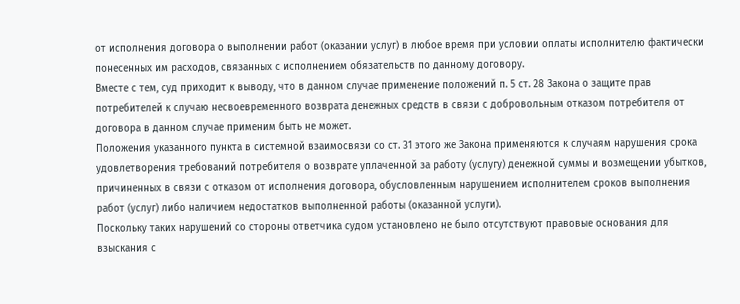от исполнения договора о выполнении работ (оказании услуг) в любое время при условии оплаты исполнителю фактически понесенных им расходов, связанных с исполнением обязательств по данному договору.
Вместе с тем, суд приходит к выводу, что в данном случае применение положений п. 5 ст. 28 Закона о защите прав потребителей к случаю несвоевременного возврата денежных средств в связи с добровольным отказом потребителя от договора в данном случае применим быть не может.
Положения указанного пункта в системной взаимосвязи со ст. 31 этого же Закона применяются к случаям нарушения срока удовлетворения требований потребителя о возврате уплаченной за работу (услугу) денежной суммы и возмещении убытков, причиненных в связи с отказом от исполнения договора, обусловленным нарушением исполнителем сроков выполнения работ (услуг) либо наличием недостатков выполненной работы (оказанной услуги).
Поскольку таких нарушений со стороны ответчика судом установлено не было отсутствуют правовые основания для взыскания с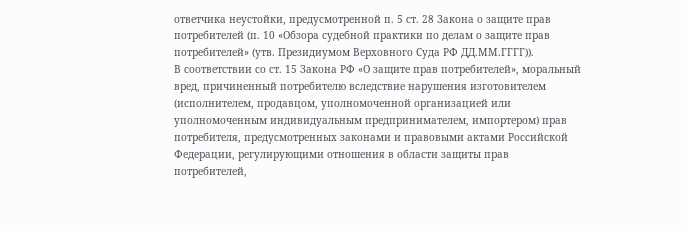ответчика неустойки, предусмотренной п. 5 ст. 28 Закона о защите прав потребителей (п. 10 «Обзора судебной практики по делам о защите прав потребителей» (утв. Президиумом Верховного Суда РФ ДД.ММ.ГГГГ)).
В соответствии со ст. 15 Закона РФ «О защите прав потребителей», моральный вред, причиненный потребителю вследствие нарушения изготовителем (исполнителем, продавцом, уполномоченной организацией или уполномоченным индивидуальным предпринимателем, импортером) прав потребителя, предусмотренных законами и правовыми актами Российской Федерации, регулирующими отношения в области защиты прав потребителей,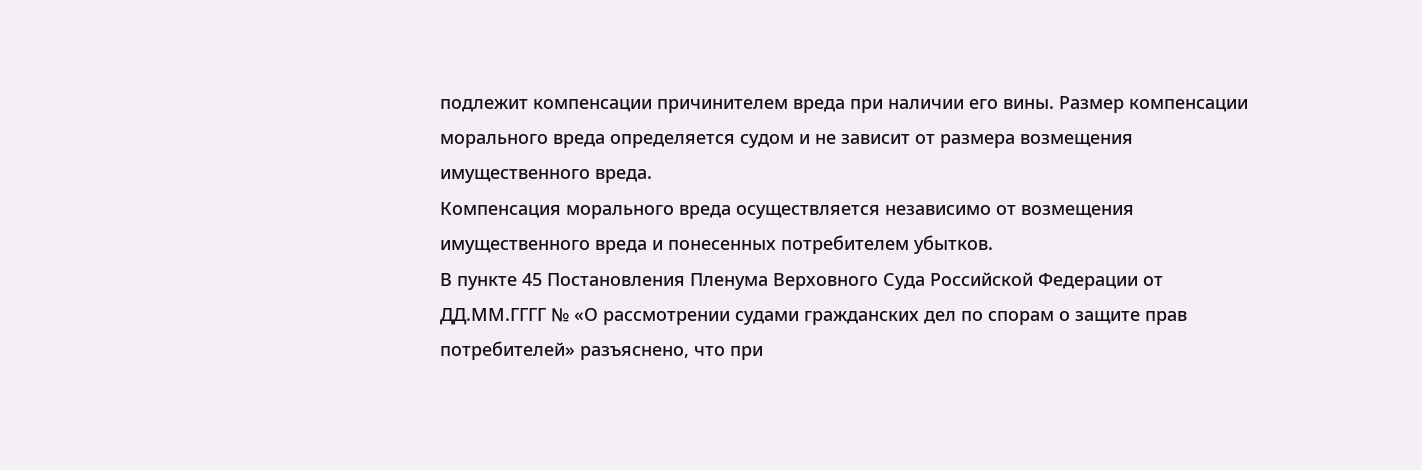подлежит компенсации причинителем вреда при наличии его вины. Размер компенсации морального вреда определяется судом и не зависит от размера возмещения имущественного вреда.
Компенсация морального вреда осуществляется независимо от возмещения имущественного вреда и понесенных потребителем убытков.
В пункте 45 Постановления Пленума Верховного Суда Российской Федерации от ДД.ММ.ГГГГ № «О рассмотрении судами гражданских дел по спорам о защите прав потребителей» разъяснено, что при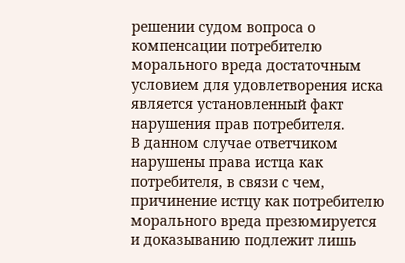решении судом вопроса о компенсации потребителю морального вреда достаточным условием для удовлетворения иска является установленный факт нарушения прав потребителя.
В данном случае ответчиком нарушены права истца как потребителя, в связи с чем, причинение истцу как потребителю морального вреда презюмируется и доказыванию подлежит лишь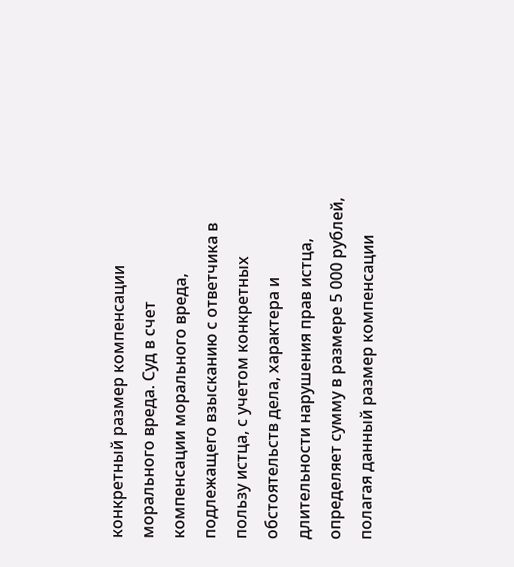конкретный размер компенсации морального вреда. Суд в счет компенсации морального вреда, подлежащего взысканию с ответчика в пользу истца, с учетом конкретных обстоятельств дела, характера и длительности нарушения прав истца, определяет сумму в размере 5 000 рублей, полагая данный размер компенсации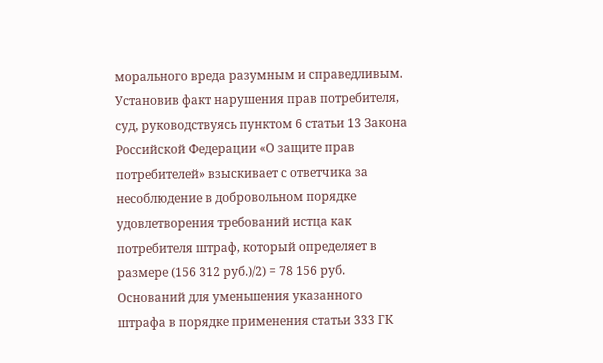морального вреда разумным и справедливым.
Установив факт нарушения прав потребителя, суд, руководствуясь пунктом 6 статьи 13 Закона Российской Федерации «О защите прав потребителей» взыскивает с ответчика за несоблюдение в добровольном порядке удовлетворения требований истца как потребителя штраф, который определяет в размере (156 312 руб.)/2) = 78 156 руб. Оснований для уменьшения указанного штрафа в порядке применения статьи 333 ГК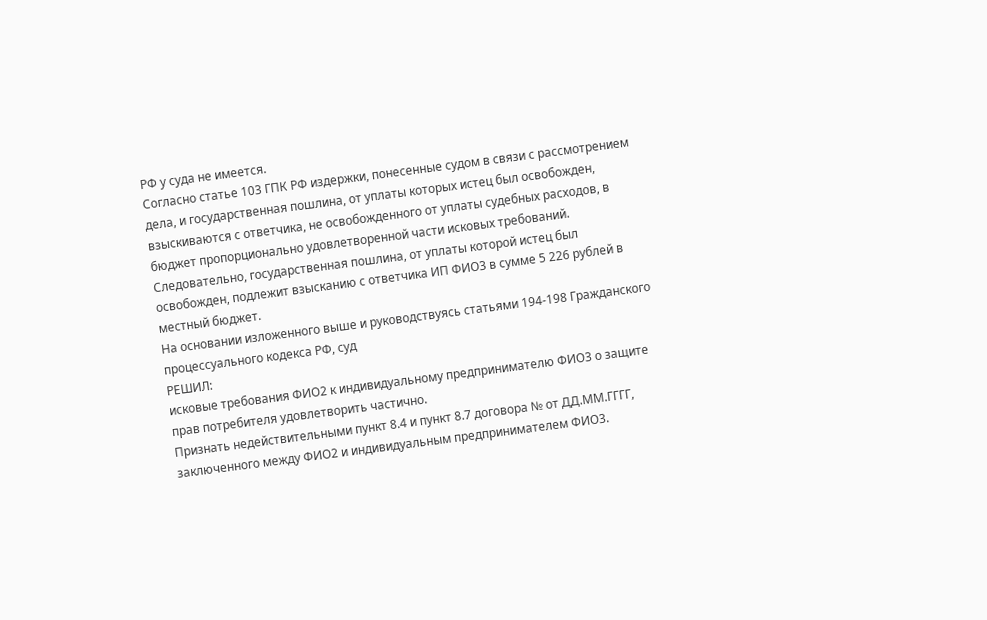РФ у суда не имеется.
Согласно статье 103 ГПК РФ издержки, понесенные судом в связи с рассмотрением дела, и государственная пошлина, от уплаты которых истец был освобожден, взыскиваются с ответчика, не освобожденного от уплаты судебных расходов, в бюджет пропорционально удовлетворенной части исковых требований.
Следовательно, государственная пошлина, от уплаты которой истец был освобожден, подлежит взысканию с ответчика ИП ФИО3 в сумме 5 226 рублей в местный бюджет.
На основании изложенного выше и руководствуясь статьями 194-198 Гражданского процессуального кодекса РФ, суд
РЕШИЛ:
исковые требования ФИО2 к индивидуальному предпринимателю ФИО3 о защите прав потребителя удовлетворить частично.
Признать недействительными пункт 8.4 и пункт 8.7 договора № от ДД.ММ.ГГГГ, заключенного между ФИО2 и индивидуальным предпринимателем ФИО3.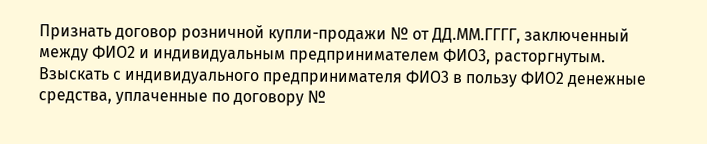Признать договор розничной купли-продажи № от ДД.ММ.ГГГГ, заключенный между ФИО2 и индивидуальным предпринимателем ФИО3, расторгнутым.
Взыскать с индивидуального предпринимателя ФИО3 в пользу ФИО2 денежные средства, уплаченные по договору №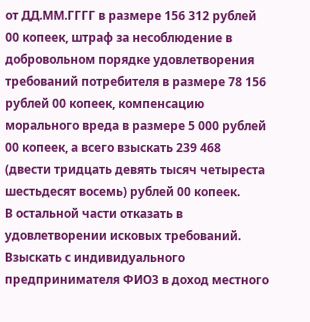от ДД.ММ.ГГГГ в размере 156 312 рублей 00 копеек, штраф за несоблюдение в добровольном порядке удовлетворения требований потребителя в размере 78 156 рублей 00 копеек, компенсацию морального вреда в размере 5 000 рублей 00 копеек, а всего взыскать 239 468 (двести тридцать девять тысяч четыреста шестьдесят восемь) рублей 00 копеек.
В остальной части отказать в удовлетворении исковых требований.
Взыскать с индивидуального предпринимателя ФИО3 в доход местного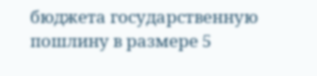бюджета государственную пошлину в размере 5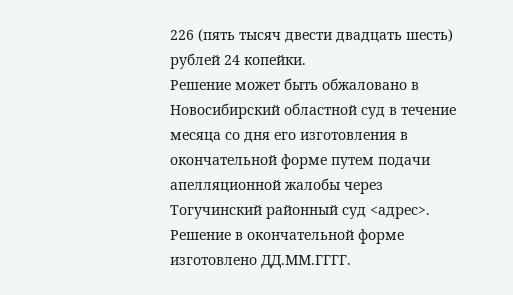226 (пять тысяч двести двадцать шесть) рублей 24 копейки.
Решение может быть обжаловано в Новосибирский областной суд в течение месяца со дня его изготовления в окончательной форме путем подачи апелляционной жалобы через Тогучинский районный суд <адрес>.
Решение в окончательной форме изготовлено ДД.ММ.ГГГГ.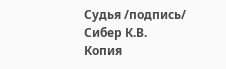Судья /подпись/ Сибер К.В.
Копия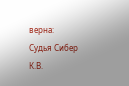верна:
Судья Сибер К.В.